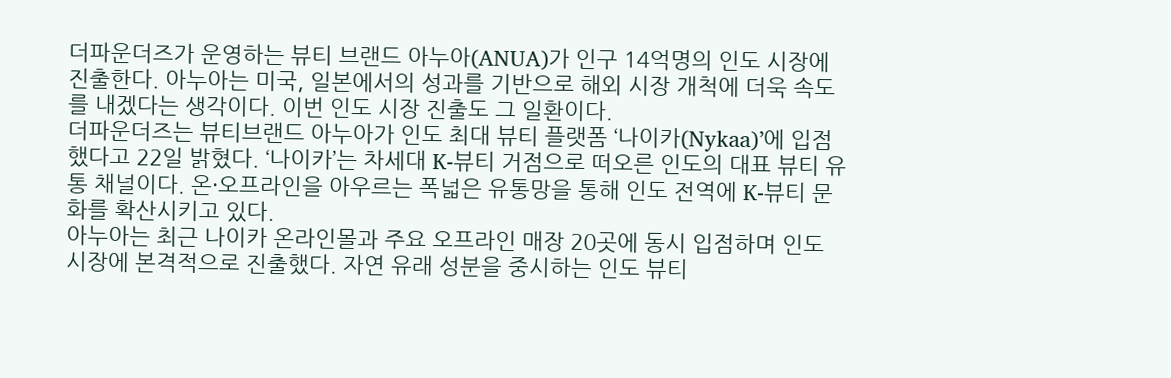더파운더즈가 운영하는 뷰티 브랜드 아누아(ANUA)가 인구 14억명의 인도 시장에 진출한다. 아누아는 미국, 일본에서의 성과를 기반으로 해외 시장 개척에 더욱 속도를 내겠다는 생각이다. 이번 인도 시장 진출도 그 일환이다.
더파운더즈는 뷰티브랜드 아누아가 인도 최대 뷰티 플랫폼 ‘나이카(Nykaa)’에 입점했다고 22일 밝혔다. ‘나이카’는 차세대 K-뷰티 거점으로 떠오른 인도의 대표 뷰티 유통 채널이다. 온·오프라인을 아우르는 폭넓은 유통망을 통해 인도 전역에 K-뷰티 문화를 확산시키고 있다.
아누아는 최근 나이카 온라인몰과 주요 오프라인 매장 20곳에 동시 입점하며 인도 시장에 본격적으로 진출했다. 자연 유래 성분을 중시하는 인도 뷰티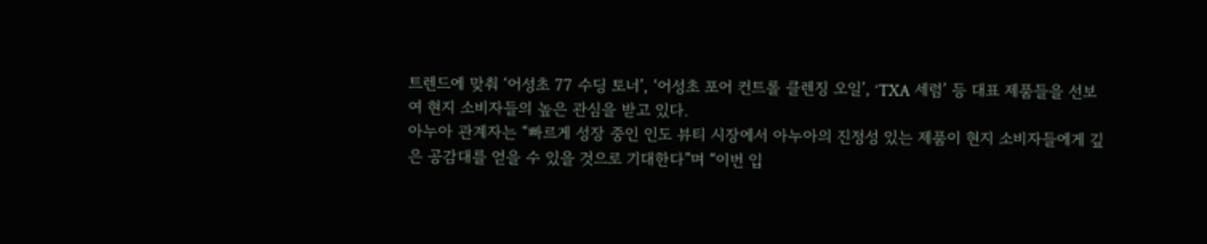트렌드에 맞춰 ‘어성초 77 수딩 토너’, ‘어성초 포어 컨트롤 클렌징 오일’, ‘TXA 세럼’ 등 대표 제품들을 선보여 현지 소비자들의 높은 관심을 받고 있다.
아누아 관계자는 “빠르게 성장 중인 인도 뷰티 시장에서 아누아의 진정성 있는 제품이 현지 소비자들에게 깊은 공감대를 얻을 수 있을 것으로 기대한다”며 “이번 입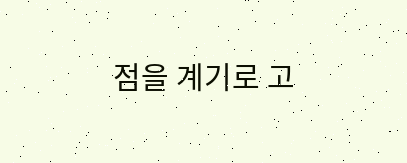점을 계기로 고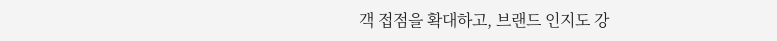객 접점을 확대하고, 브랜드 인지도 강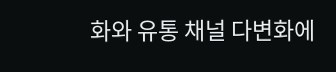화와 유통 채널 다변화에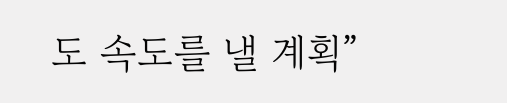도 속도를 낼 계획”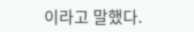이라고 말했다.